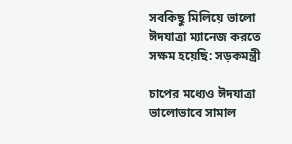সবকিছু মিলিয়ে ভালো ঈদযাত্রা ম্যানেজ করতে সক্ষম হয়েছি: সড়কমন্ত্রী

চাপের মধ্যেও ঈদযাত্রা ভালোভাবে সামাল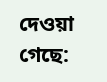দেওয়া গেছে: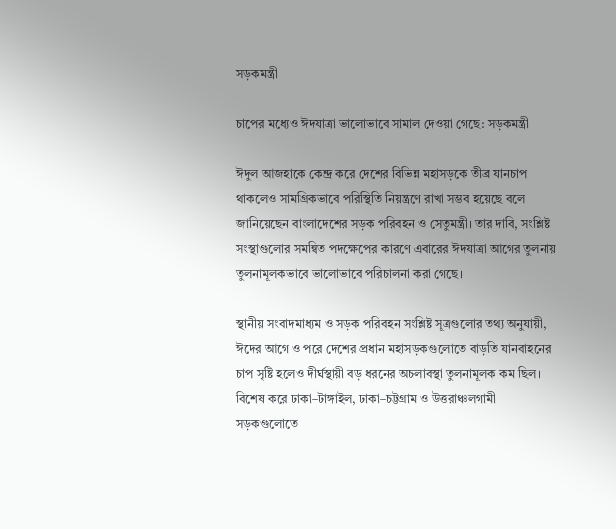সড়কমন্ত্রী

চাপের মধ্যেও ঈদযাত্রা ভালোভাবে সামাল দেওয়া গেছে: সড়কমন্ত্রী

ঈদুল আজহাকে কেন্দ্র করে দেশের বিভিন্ন মহাসড়কে তীব্র যানচাপ থাকলেও সামগ্রিকভাবে পরিস্থিতি নিয়ন্ত্রণে রাখা সম্ভব হয়েছে বলে জানিয়েছেন বাংলাদেশের সড়ক পরিবহন ও সেতুমন্ত্রী। তার দাবি, সংশ্লিষ্ট সংস্থাগুলোর সমন্বিত পদক্ষেপের কারণে এবারের ঈদযাত্রা আগের তুলনায় তুলনামূলকভাবে ভালোভাবে পরিচালনা করা গেছে।

স্থানীয় সংবাদমাধ্যম ও সড়ক পরিবহন সংশ্লিষ্ট সূত্রগুলোর তথ্য অনুযায়ী, ঈদের আগে ও পরে দেশের প্রধান মহাসড়কগুলোতে বাড়তি যানবাহনের চাপ সৃষ্টি হলেও দীর্ঘস্থায়ী বড় ধরনের অচলাবস্থা তুলনামূলক কম ছিল। বিশেষ করে ঢাকা–টাঙ্গাইল, ঢাকা–চট্টগ্রাম ও উত্তরাঞ্চলগামী সড়কগুলোতে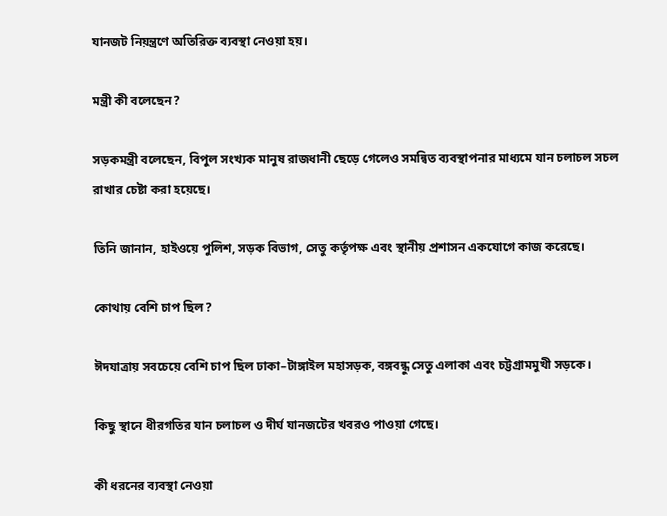যানজট নিয়ন্ত্রণে অতিরিক্ত ব্যবস্থা নেওয়া হয়।

মন্ত্রী কী বলেছেন?

সড়কমন্ত্রী বলেছেন, বিপুল সংখ্যক মানুষ রাজধানী ছেড়ে গেলেও সমন্বিত ব্যবস্থাপনার মাধ্যমে যান চলাচল সচল রাখার চেষ্টা করা হয়েছে।

তিনি জানান, হাইওয়ে পুলিশ, সড়ক বিভাগ, সেতু কর্তৃপক্ষ এবং স্থানীয় প্রশাসন একযোগে কাজ করেছে।

কোথায় বেশি চাপ ছিল?

ঈদযাত্রায় সবচেয়ে বেশি চাপ ছিল ঢাকা–টাঙ্গাইল মহাসড়ক, বঙ্গবন্ধু সেতু এলাকা এবং চট্টগ্রামমুখী সড়কে।

কিছু স্থানে ধীরগতির যান চলাচল ও দীর্ঘ যানজটের খবরও পাওয়া গেছে।

কী ধরনের ব্যবস্থা নেওয়া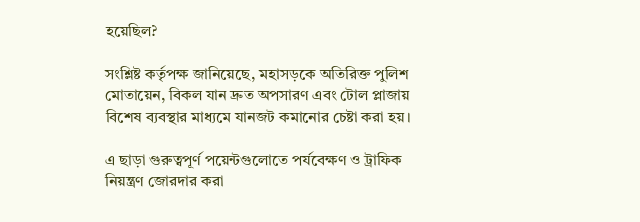হয়েছিল?

সংশ্লিষ্ট কর্তৃপক্ষ জানিয়েছে, মহাসড়কে অতিরিক্ত পুলিশ মোতায়েন, বিকল যান দ্রুত অপসারণ এবং টোল প্লাজায় বিশেষ ব্যবস্থার মাধ্যমে যানজট কমানোর চেষ্টা করা হয়।

এ ছাড়া গুরুত্বপূর্ণ পয়েন্টগুলোতে পর্যবেক্ষণ ও ট্রাফিক নিয়ন্ত্রণ জোরদার করা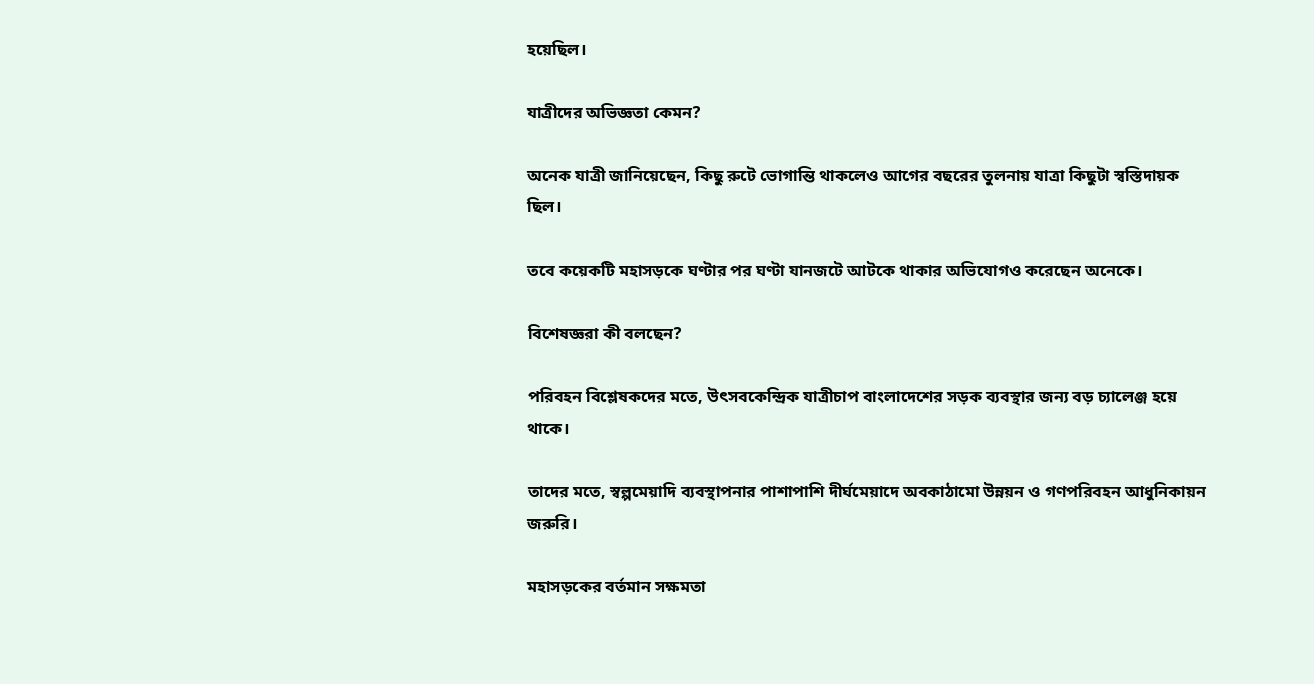হয়েছিল।

যাত্রীদের অভিজ্ঞতা কেমন?

অনেক যাত্রী জানিয়েছেন, কিছু রুটে ভোগান্তি থাকলেও আগের বছরের তুলনায় যাত্রা কিছুটা স্বস্তিদায়ক ছিল।

তবে কয়েকটি মহাসড়কে ঘণ্টার পর ঘণ্টা যানজটে আটকে থাকার অভিযোগও করেছেন অনেকে।

বিশেষজ্ঞরা কী বলছেন?

পরিবহন বিশ্লেষকদের মতে, উৎসবকেন্দ্রিক যাত্রীচাপ বাংলাদেশের সড়ক ব্যবস্থার জন্য বড় চ্যালেঞ্জ হয়ে থাকে।

তাদের মতে, স্বল্পমেয়াদি ব্যবস্থাপনার পাশাপাশি দীর্ঘমেয়াদে অবকাঠামো উন্নয়ন ও গণপরিবহন আধুনিকায়ন জরুরি।

মহাসড়কের বর্তমান সক্ষমতা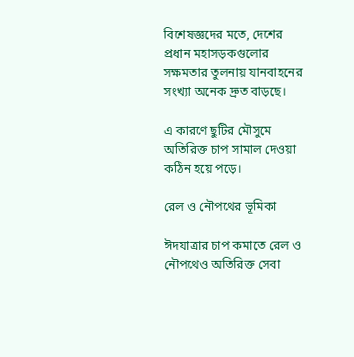বিশেষজ্ঞদের মতে, দেশের প্রধান মহাসড়কগুলোর সক্ষমতার তুলনায় যানবাহনের সংখ্যা অনেক দ্রুত বাড়ছে।

এ কারণে ছুটির মৌসুমে অতিরিক্ত চাপ সামাল দেওয়া কঠিন হয়ে পড়ে।

রেল ও নৌপথের ভূমিকা

ঈদযাত্রার চাপ কমাতে রেল ও নৌপথেও অতিরিক্ত সেবা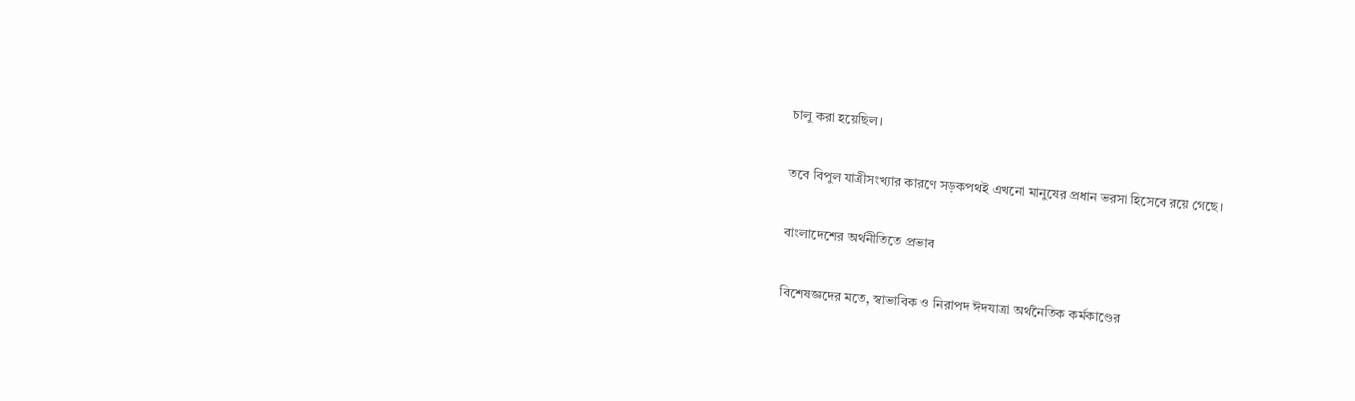চালু করা হয়েছিল।

তবে বিপুল যাত্রীসংখ্যার কারণে সড়কপথই এখনো মানুষের প্রধান ভরসা হিসেবে রয়ে গেছে।

বাংলাদেশের অর্থনীতিতে প্রভাব

বিশেষজ্ঞদের মতে, স্বাভাবিক ও নিরাপদ ঈদযাত্রা অর্থনৈতিক কর্মকাণ্ডের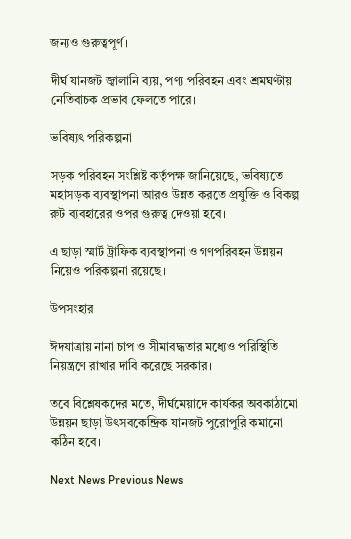জন্যও গুরুত্বপূর্ণ।

দীর্ঘ যানজট জ্বালানি ব্যয়, পণ্য পরিবহন এবং শ্রমঘণ্টায় নেতিবাচক প্রভাব ফেলতে পারে।

ভবিষ্যৎ পরিকল্পনা

সড়ক পরিবহন সংশ্লিষ্ট কর্তৃপক্ষ জানিয়েছে, ভবিষ্যতে মহাসড়ক ব্যবস্থাপনা আরও উন্নত করতে প্রযুক্তি ও বিকল্প রুট ব্যবহারের ওপর গুরুত্ব দেওয়া হবে।

এ ছাড়া স্মার্ট ট্রাফিক ব্যবস্থাপনা ও গণপরিবহন উন্নয়ন নিয়েও পরিকল্পনা রয়েছে।

উপসংহার

ঈদযাত্রায় নানা চাপ ও সীমাবদ্ধতার মধ্যেও পরিস্থিতি নিয়ন্ত্রণে রাখার দাবি করেছে সরকার।

তবে বিশ্লেষকদের মতে, দীর্ঘমেয়াদে কার্যকর অবকাঠামো উন্নয়ন ছাড়া উৎসবকেন্দ্রিক যানজট পুরোপুরি কমানো কঠিন হবে।

Next News Previous News